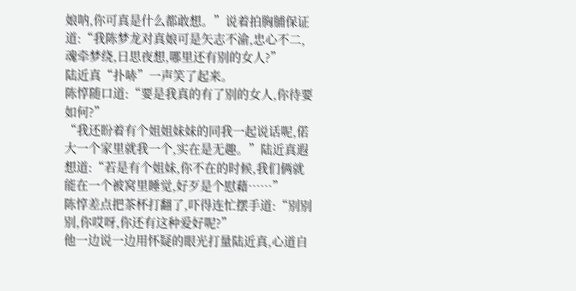娘呐,你可真是什么都敢想。”说着拍胸脯保证道:“我陈梦龙对真娘可是矢志不渝,忠心不二,魂牵梦绕,日思夜想,哪里还有别的女人?”
陆近真“扑哧”一声笑了起来。
陈惇随口道:“要是我真的有了别的女人,你待要如何?”
“我还盼着有个姐姐妹妹的同我一起说话呢,偌大一个家里就我一个,实在是无趣。”陆近真遐想道:“若是有个姐妹,你不在的时候,我们俩就能在一个被窝里睡觉,好歹是个慰藉……”
陈惇差点把茶杯打翻了,吓得连忙摆手道:“别别别,你哎呀,你还有这种爱好呢?”
他一边说一边用怀疑的眼光打量陆近真,心道自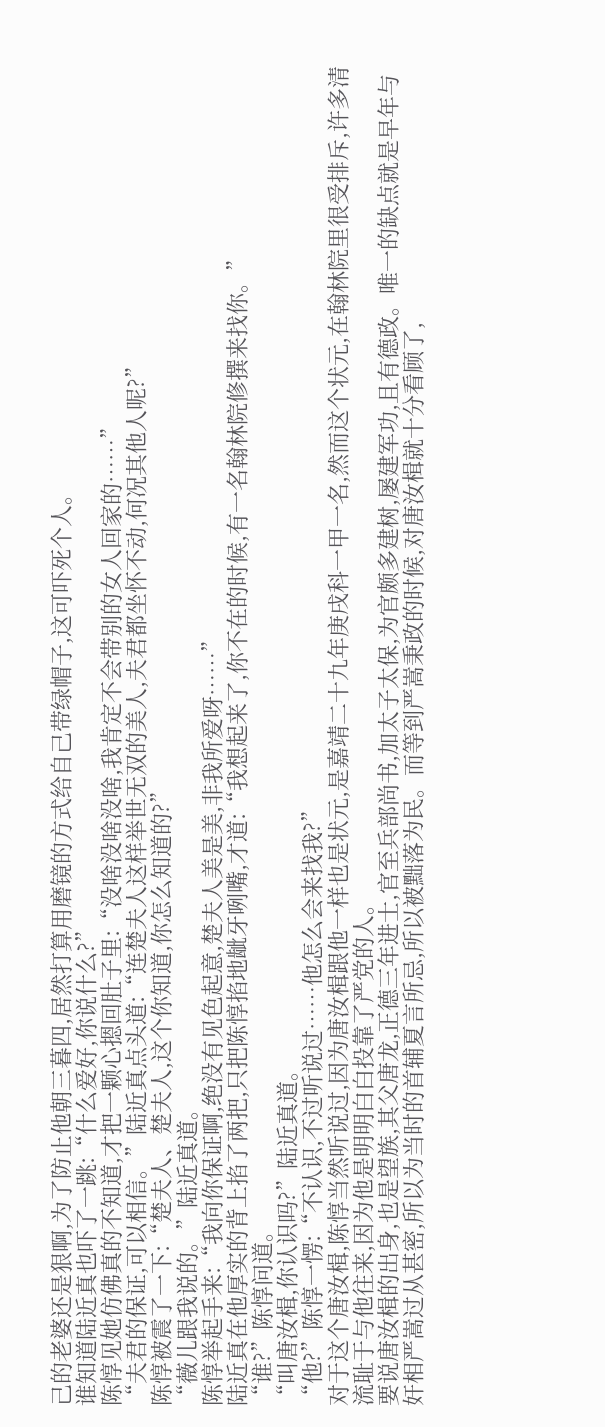己的老婆还是狠啊,为了防止他朝三暮四,居然打算用磨镜的方式给自己带绿帽子,这可吓死个人。
谁知道陆近真也吓了一跳:“什么爱好,你说什么?”
陈惇见她仿佛真的不知道,才把一颗心摁回肚子里:“没啥没啥没啥,我肯定不会带别的女人回家的……”
“夫君的保证,可以相信。”陆近真点头道:“连楚夫人这样举世无双的美人,夫君都坐怀不动,何况其他人呢?”
陈惇被震了一下:“楚夫人、楚夫人,这个你知道,你怎么知道的?”
“薇儿跟我说的。”陆近真道。
陈惇举起手来:“我向你保证啊,绝没有见色起意,楚夫人美是美,非我所爱呀……”
陆近真在他厚实的背上掐了两把,只把陈惇掐地龇牙咧嘴,才道:“我想起来了,你不在的时候,有一名翰林院修撰来找你。”
“谁?”陈惇问道。
“叫唐汝楫,你认识吗?”陆近真道。
“他?”陈惇一愣:“不认识,不过听说过……他怎么会来找我?”
对于这个唐汝楫,陈惇当然听说过,因为唐汝楫跟他一样也是状元,是嘉靖二十九年庚戌科一甲一名,然而这个状元,在翰林院里很受排斥,许多清流耻于与他往来,因为他是明明白白投靠了严党的人。
要说唐汝楫的出身,也是望族,其父唐龙,正德三年进士,官至兵部尚书,加太子太保,为官颇多建树,屡建军功,且有德政。唯一的缺点就是早年与奸相严嵩过从甚密,所以为当时的首辅夏言所忌,所以被黜落为民。而等到严嵩秉政的时候,对唐汝楫就十分看顾了,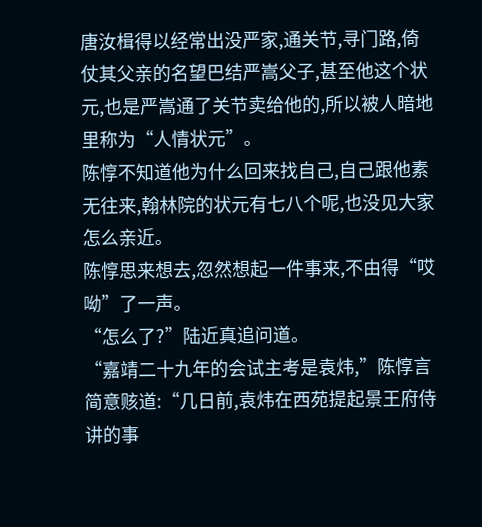唐汝楫得以经常出没严家,通关节,寻门路,倚仗其父亲的名望巴结严嵩父子,甚至他这个状元,也是严嵩通了关节卖给他的,所以被人暗地里称为“人情状元”。
陈惇不知道他为什么回来找自己,自己跟他素无往来,翰林院的状元有七八个呢,也没见大家怎么亲近。
陈惇思来想去,忽然想起一件事来,不由得“哎呦”了一声。
“怎么了?”陆近真追问道。
“嘉靖二十九年的会试主考是袁炜,”陈惇言简意赅道:“几日前,袁炜在西苑提起景王府侍讲的事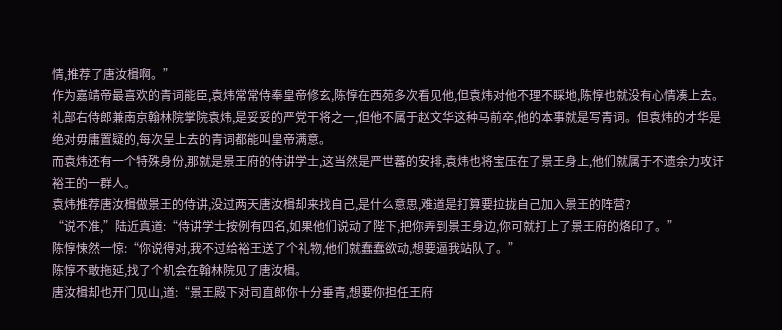情,推荐了唐汝楫啊。”
作为嘉靖帝最喜欢的青词能臣,袁炜常常侍奉皇帝修玄,陈惇在西苑多次看见他,但袁炜对他不理不睬地,陈惇也就没有心情凑上去。
礼部右侍郎兼南京翰林院掌院袁炜,是妥妥的严党干将之一,但他不属于赵文华这种马前卒,他的本事就是写青词。但袁炜的才华是绝对毋庸置疑的,每次呈上去的青词都能叫皇帝满意。
而袁炜还有一个特殊身份,那就是景王府的侍讲学士,这当然是严世蕃的安排,袁炜也将宝压在了景王身上,他们就属于不遗余力攻讦裕王的一群人。
袁炜推荐唐汝楫做景王的侍讲,没过两天唐汝楫却来找自己,是什么意思,难道是打算要拉拢自己加入景王的阵营?
“说不准,”陆近真道:“侍讲学士按例有四名,如果他们说动了陛下,把你弄到景王身边,你可就打上了景王府的烙印了。”
陈惇悚然一惊:“你说得对,我不过给裕王送了个礼物,他们就蠢蠢欲动,想要逼我站队了。”
陈惇不敢拖延,找了个机会在翰林院见了唐汝楫。
唐汝楫却也开门见山,道:“景王殿下对司直郎你十分垂青,想要你担任王府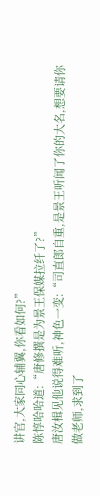讲官,大家同心辅翼,你看如何?”
陈惇哈哈道:“唐修撰是为景王保媒拉纤了?”
唐汝楫见他说得难听,神色一变:“司直郎自重,是景王听闻了你的大名,想要请你做老师,求到了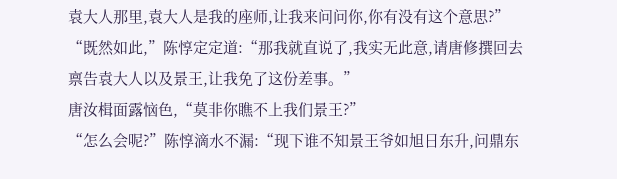袁大人那里,袁大人是我的座师,让我来问问你,你有没有这个意思?”
“既然如此,”陈惇定定道:“那我就直说了,我实无此意,请唐修撰回去禀告袁大人以及景王,让我免了这份差事。”
唐汝楫面露恼色,“莫非你瞧不上我们景王?”
“怎么会呢?”陈惇滴水不漏:“现下谁不知景王爷如旭日东升,问鼎东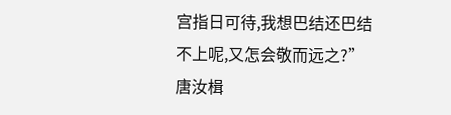宫指日可待,我想巴结还巴结不上呢,又怎会敬而远之?”
唐汝楫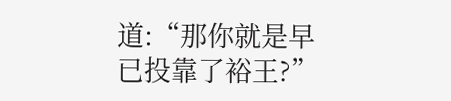道:“那你就是早已投靠了裕王?”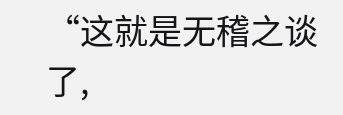“这就是无稽之谈了,